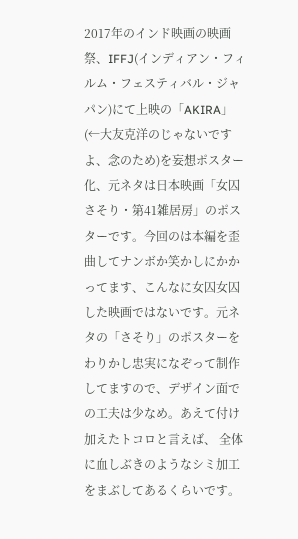2017年のインド映画の映画祭、IFFJ(インディアン・フィルム・フェスティバル・ジャパン)にて上映の「AKIRA」(←大友克洋のじゃないですよ、念のため)を妄想ポスター化、元ネタは日本映画「女囚さそり・第41雑居房」のポスターです。今回のは本編を歪曲してナンボか笑かしにかかってます、こんなに女囚女囚した映画ではないです。元ネタの「さそり」のポスターをわりかし忠実になぞって制作してますので、デザイン面での工夫は少なめ。あえて付け加えたトコロと言えば、 全体に血しぶきのようなシミ加工をまぶしてあるくらいです。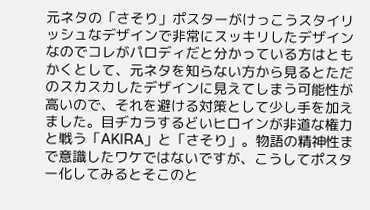元ネタの「さそり」ポスターがけっこうスタイリッシュなデザインで非常にスッキリしたデザインなのでコレがパロディだと分かっている方はともかくとして、元ネタを知らない方から見るとただのスカスカしたデザインに見えてしまう可能性が高いので、それを避ける対策として少し手を加えました。目ヂカラするどいヒロインが非道な権力と戦う「AKIRA」と「さそり」。物語の精神性まで意識したワケではないですが、こうしてポスター化してみるとそこのと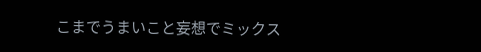こまでうまいこと妄想でミックス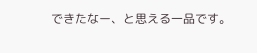できたなー、と思える一品です。